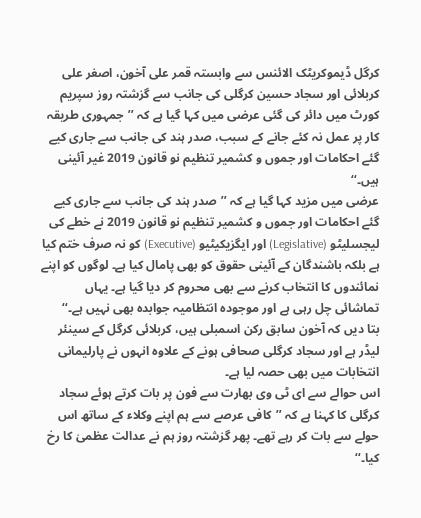کرگل ڈیموکریٹک الائنس سے وابستہ قمر علی آخون، اصغر علی کربلائی اور سجاد حسین کرگلی کی جانب سے گزشتہ روز سپریم کورٹ میں دائر کی گئی عرضی میں کہا گیا ہے کہ ’’جمہوری طریقہ کار پر عمل نہ کئے جانے کے سبب، صدر ہند کی جانب سے جاری کیے گئے احکامات اور جموں و کشمیر تنظیم نو قانون 2019 غیر آئینی ہیں۔‘‘
عرضی میں مزید کہا گیا ہے کہ ’’صدر ہند کی جانب سے جاری کیے گئے احکامات اور جموں و کشمیر تنظیم نو قانون 2019 نے خطے کی لیجسلیٹو (Legislative) اور ایگزیکیٹیو (Executive) کو نہ صرف ختم کیا ہے بلکہ باشندگان کے آئینی حقوق کو بھی پامال کیا ہے۔ لوگوں کو اپنے نمائندوں کا انتخاب کرنے سے بھی محروم کر دیا گیا ہے۔ یہاں تماشائی چل رہی ہے اور موجودہ انتظامیہ جوابدہ بھی نہیں ہے۔‘‘
بتا دیں کہ آخون سابق رکن اسمبلی ہیں، کربلائی کرگل کے سینئر لیڈر ہے اور سجاد کرگلی صحافی ہونے کے علاوہ انہوں نے پارلیمانی انتخابات میں بھی حصہ لیا ہے۔
اس حوالے سے ای ٹی وی بھارت سے فون پر بات کرتے ہوئے سجاد کرگلی کا کہنا ہے کہ ’’کافی عرصے سے ہم اپنے وکلاء کے ساتھ اس حولے سے بات کر رہے تھے۔ پھر گزشتہ روز ہم نے عدالت عظمیٰ کا رخ کیا۔‘‘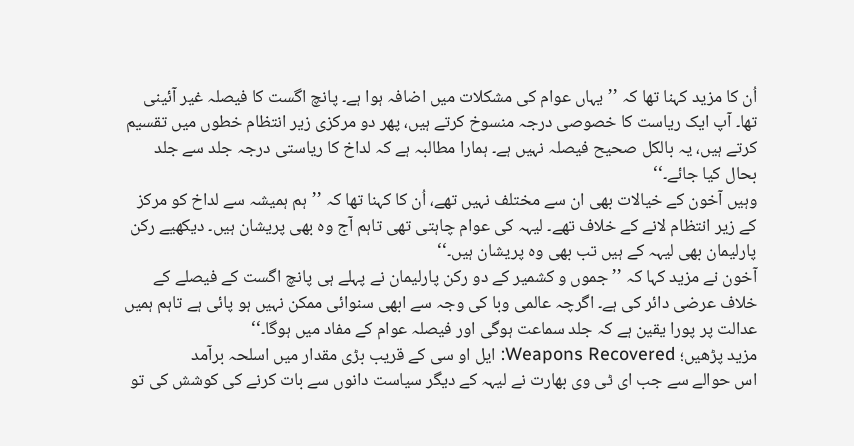اُن کا مزید کہنا تھا کہ ’’یہاں عوام کی مشکلات میں اضافہ ہوا ہے۔ پانچ اگست کا فیصلہ غیر آئینی تھا۔ آپ ایک ریاست کا خصوصی درجہ منسوخ کرتے ہیں، پھر دو مرکزی زیر انتظام خطوں میں تقسیم کرتے ہیں، یہ بالکل صحیح فیصلہ نہیں ہے۔ ہمارا مطالبہ ہے کہ لداخ کا ریاستی درجہ جلد سے جلد بحال کیا جائے۔‘‘
وہیں آخون کے خیالات بھی ان سے مختلف نہیں تھے، اُن کا کہنا تھا کہ ’’ہم ہمیشہ سے لداخ کو مرکز کے زیر انتظام لانے کے خلاف تھے۔ لیہہ کی عوام چاہتی تھی تاہم آج وہ بھی پریشان ہیں۔ دیکھیے رکن پارلیمان بھی لیہہ کے ہیں تب بھی وہ پریشان ہیں۔‘‘
آخون نے مزید کہا کہ ’’جموں و کشمیر کے دو رکن پارلیمان نے پہلے ہی پانچ اگست کے فیصلے کے خلاف عرضی دائر کی ہے۔ اگرچہ عالمی وبا کی وجہ سے ابھی سنوائی ممکن نہیں ہو پائی ہے تاہم ہمیں عدالت پر پورا یقین ہے کہ جلد سماعت ہوگی اور فیصلہ عوام کے مفاد میں ہوگا۔‘‘
مزید پڑھیں؛ Weapons Recovered: ایل او سی کے قریب بڑی مقدار میں اسلحہ برآمد
اس حوالے سے جب ای ٹی وی بھارت نے لیہہ کے دیگر سیاست دانوں سے بات کرنے کی کوشش کی تو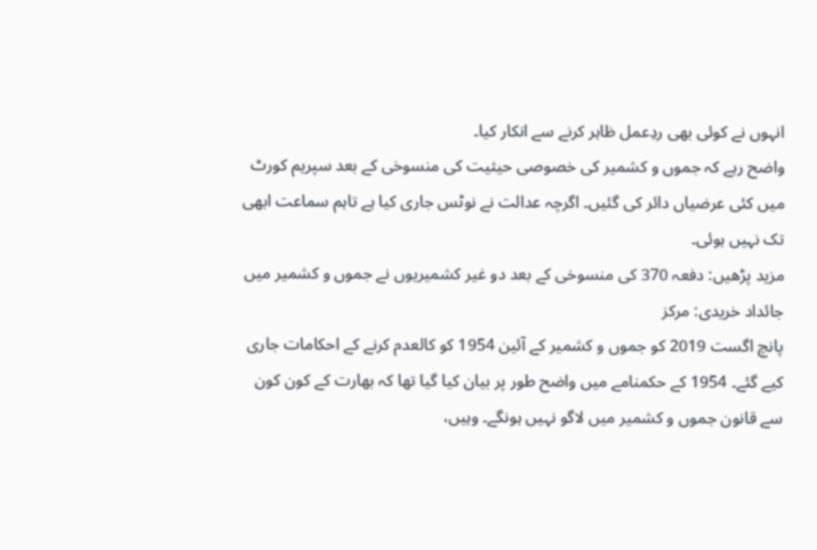انہوں نے کوئی بھی ردِعمل ظاہر کرنے سے انکار کیا۔
واضح رہے کہ جموں و کشمیر کی خصوصی حیثیت کی منسوخی کے بعد سپریم کورٹ میں کئی عرضیاں دائر کی گئیں۔ اگرچہ عدالت نے نوٹس جاری کیا ہے تاہم سماعت ابھی تک نہیں ہوئی۔
مزید پڑھیں: دفعہ 370 کی منسوخی کے بعد دو غیر کشمیریوں نے جموں و کشمیر میں جائداد خریدی: مرکز
پانچ اگست 2019 کو جموں و کشمیر کے آئین 1954 کو کالعدم کرنے کے احکامات جاری کیے گئے۔ 1954 کے حکمنامے میں واضح طور پر بیان کیا گیا تھا کہ بھارت کے کون کون سے قانون جموں و کشمیر میں لاگو نہیں ہونگے۔ وہیں،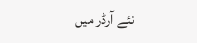نئے آرڈر میں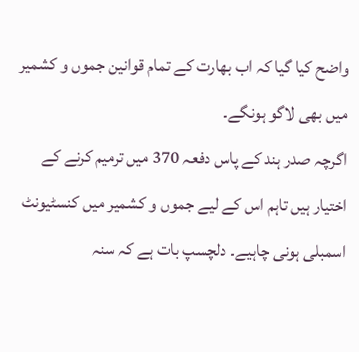واضح کیا گیا کہ اب بھارت کے تمام قوانین جموں و کشمیر میں بھی لاگو ہونگے۔
اگرچہ صدر ہند کے پاس دفعہ 370 میں ترمیم کرنے کے اختیار ہیں تاہم اس کے لیے جموں و کشمیر میں کنسٹیونٹ اسمبلی ہونی چاہیے۔ دلچسپ بات ہے کہ سنہ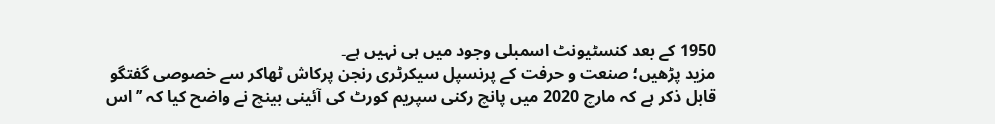1950 کے بعد کنسٹیونٹ اسمبلی وجود میں ہی نہیں ہے۔
مزید پڑھیں؛ صنعت و حرفت کے پرنسپل سیکرٹری رنجن پرکاش ٹھاکر سے خصوصی گفتگو
قابل ذکر ہے کہ مارچ 2020 میں پانچ رکنی سپریم کورٹ کی آئینی بینچ نے واضح کیا کہ ’’اس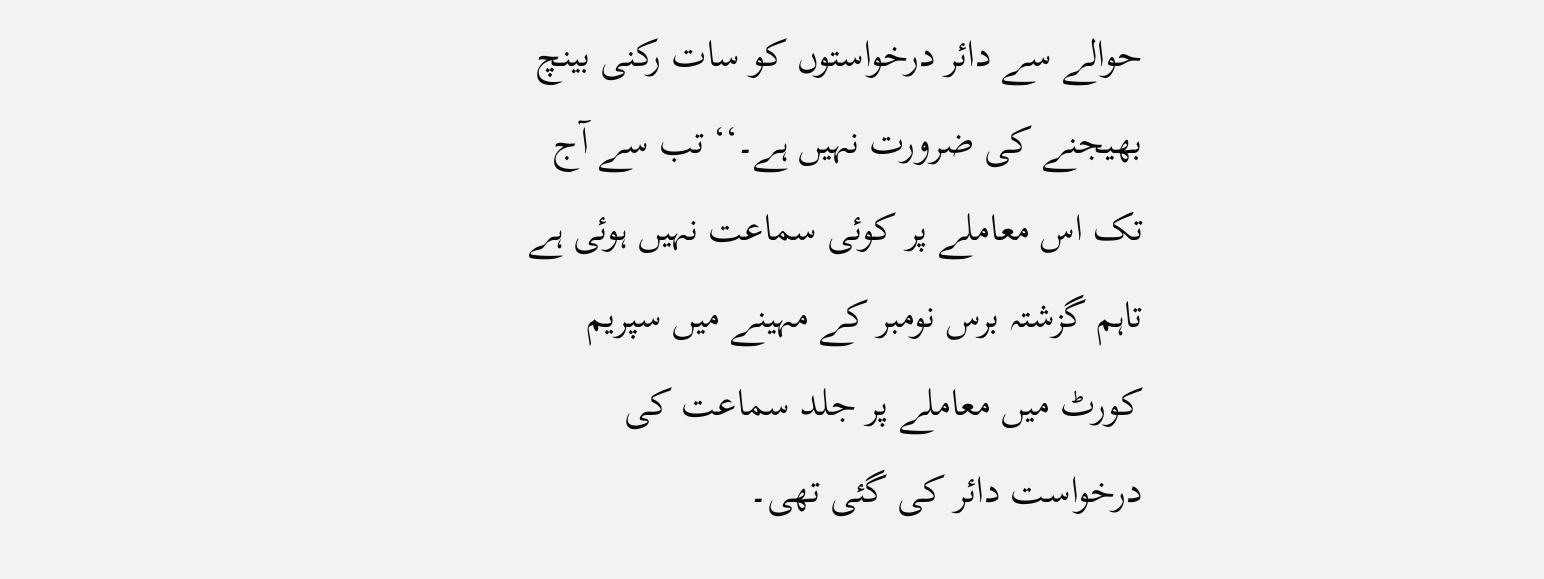حوالے سے دائر درخواستوں کو سات رکنی بینچ بھیجنے کی ضرورت نہیں ہے۔‘‘ تب سے آج تک اس معاملے پر کوئی سماعت نہیں ہوئی ہے تاہم گزشتہ برس نومبر کے مہینے میں سپریم کورٹ میں معاملے پر جلد سماعت کی درخواست دائر کی گئی تھی۔